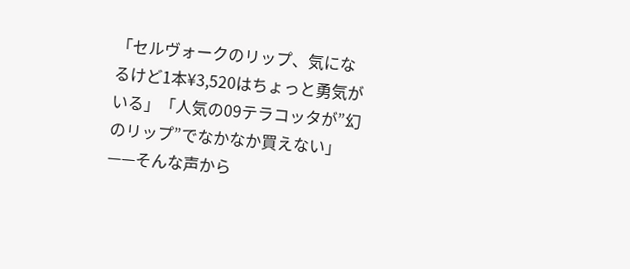「セルヴォークのリップ、気になるけど1本¥3,520はちょっと勇気がいる」「人気の09テラコッタが”幻のリップ”でなかなか買えない」——そんな声から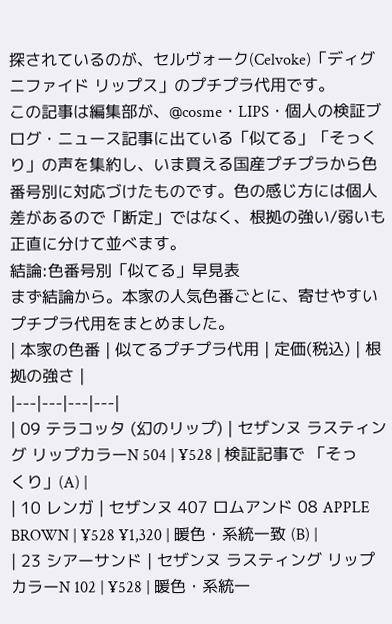探されているのが、セルヴォーク(Celvoke)「ディグニファイド リップス」のプチプラ代用です。
この記事は編集部が、@cosme・LIPS・個人の検証ブログ・ニュース記事に出ている「似てる」「そっくり」の声を集約し、いま買える国産プチプラから色番号別に対応づけたものです。色の感じ方には個人差があるので「断定」ではなく、根拠の強い/弱いも正直に分けて並べます。
結論:色番号別「似てる」早見表
まず結論から。本家の人気色番ごとに、寄せやすいプチプラ代用をまとめました。
| 本家の色番 | 似てるプチプラ代用 | 定価(税込) | 根拠の強さ |
|---|---|---|---|
| 09 テラコッタ (幻のリップ) | セザンヌ ラスティング リップカラーN 504 | ¥528 | 検証記事で 「そっくり」(A) |
| 10 レンガ | セザンヌ 407 ロムアンド 08 APPLE BROWN | ¥528 ¥1,320 | 暖色・系統一致 (B) |
| 23 シアーサンド | セザンヌ ラスティング リップカラーN 102 | ¥528 | 暖色・系統一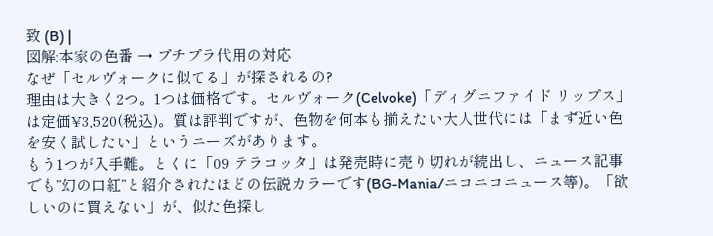致 (B) |
図解:本家の色番 → プチプラ代用の対応
なぜ「セルヴォークに似てる」が探されるの?
理由は大きく2つ。1つは価格です。セルヴォーク(Celvoke)「ディグニファイド リップス」は定価¥3,520(税込)。質は評判ですが、色物を何本も揃えたい大人世代には「まず近い色を安く試したい」というニーズがあります。
もう1つが入手難。とくに「09 テラコッタ」は発売時に売り切れが続出し、ニュース記事でも”幻の口紅”と紹介されたほどの伝説カラーです(BG-Mania/ニコニコニュース等)。「欲しいのに買えない」が、似た色探し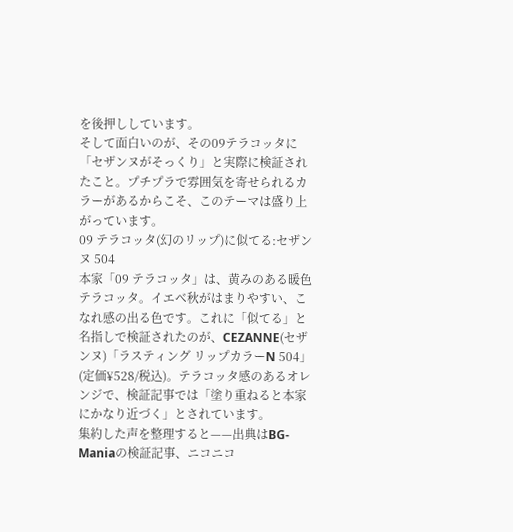を後押ししています。
そして面白いのが、その09テラコッタに「セザンヌがそっくり」と実際に検証されたこと。プチプラで雰囲気を寄せられるカラーがあるからこそ、このテーマは盛り上がっています。
09 テラコッタ(幻のリップ)に似てる:セザンヌ 504
本家「09 テラコッタ」は、黄みのある暖色テラコッタ。イエベ秋がはまりやすい、こなれ感の出る色です。これに「似てる」と名指しで検証されたのが、CEZANNE(セザンヌ)「ラスティング リップカラーN 504」(定価¥528/税込)。テラコッタ感のあるオレンジで、検証記事では「塗り重ねると本家にかなり近づく」とされています。
集約した声を整理すると——出典はBG-Maniaの検証記事、ニコニコ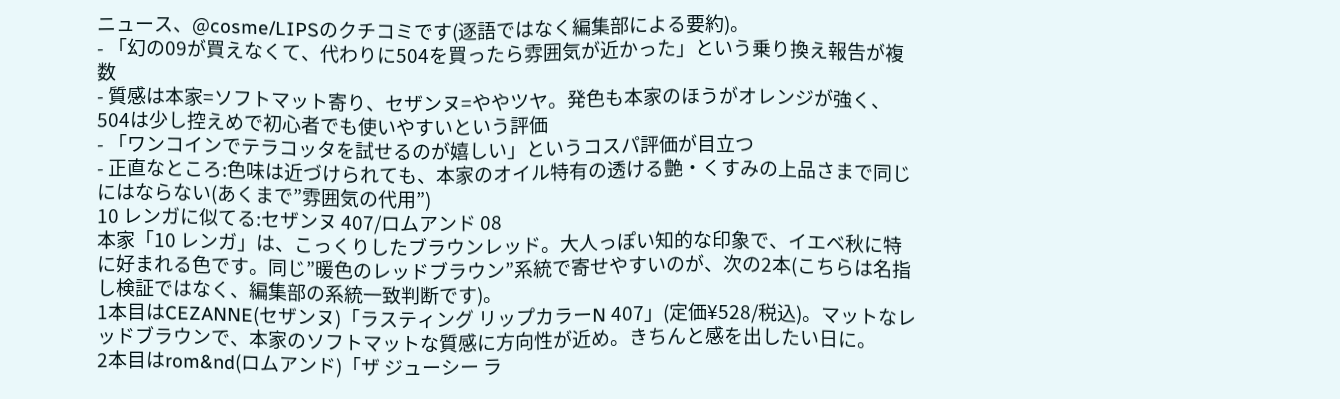ニュース、@cosme/LIPSのクチコミです(逐語ではなく編集部による要約)。
- 「幻の09が買えなくて、代わりに504を買ったら雰囲気が近かった」という乗り換え報告が複数
- 質感は本家=ソフトマット寄り、セザンヌ=ややツヤ。発色も本家のほうがオレンジが強く、504は少し控えめで初心者でも使いやすいという評価
- 「ワンコインでテラコッタを試せるのが嬉しい」というコスパ評価が目立つ
- 正直なところ:色味は近づけられても、本家のオイル特有の透ける艶・くすみの上品さまで同じにはならない(あくまで”雰囲気の代用”)
10 レンガに似てる:セザンヌ 407/ロムアンド 08
本家「10 レンガ」は、こっくりしたブラウンレッド。大人っぽい知的な印象で、イエベ秋に特に好まれる色です。同じ”暖色のレッドブラウン”系統で寄せやすいのが、次の2本(こちらは名指し検証ではなく、編集部の系統一致判断です)。
1本目はCEZANNE(セザンヌ)「ラスティング リップカラーN 407」(定価¥528/税込)。マットなレッドブラウンで、本家のソフトマットな質感に方向性が近め。きちんと感を出したい日に。
2本目はrom&nd(ロムアンド)「ザ ジューシー ラ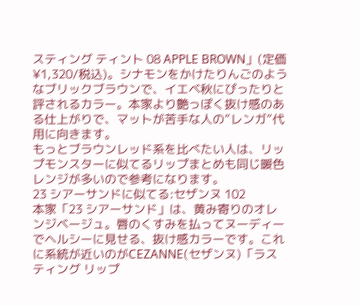スティング ティント 08 APPLE BROWN」(定価¥1,320/税込)。シナモンをかけたりんごのようなブリックブラウンで、イエベ秋にぴったりと評されるカラー。本家より艶っぽく抜け感のある仕上がりで、マットが苦手な人の”レンガ”代用に向きます。
もっとブラウンレッド系を比べたい人は、リップモンスターに似てるリップまとめも同じ暖色レンジが多いので参考になります。
23 シアーサンドに似てる:セザンヌ 102
本家「23 シアーサンド」は、黄み寄りのオレンジベージュ。唇のくすみを払ってヌーディーでヘルシーに見せる、抜け感カラーです。これに系統が近いのがCEZANNE(セザンヌ)「ラスティング リップ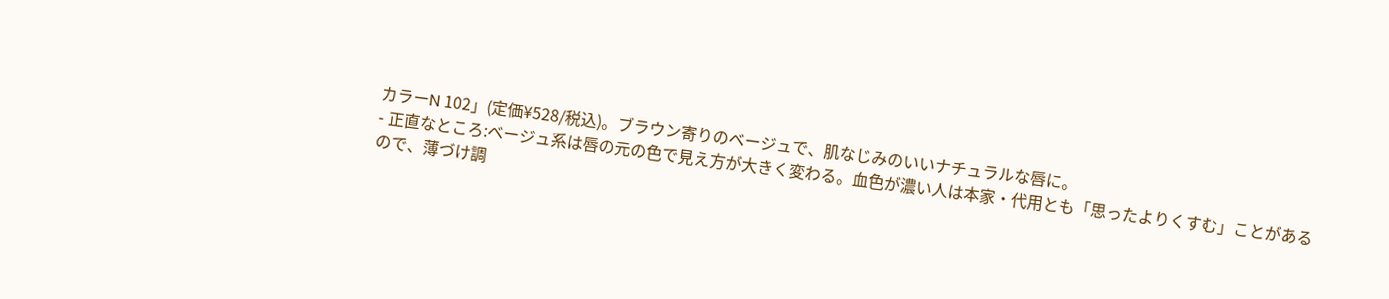カラーN 102」(定価¥528/税込)。ブラウン寄りのベージュで、肌なじみのいいナチュラルな唇に。
- 正直なところ:ベージュ系は唇の元の色で見え方が大きく変わる。血色が濃い人は本家・代用とも「思ったよりくすむ」ことがあるので、薄づけ調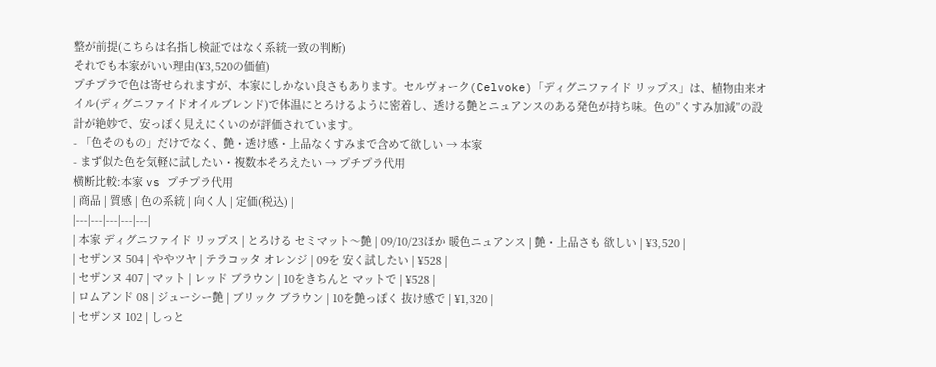整が前提(こちらは名指し検証ではなく系統一致の判断)
それでも本家がいい理由(¥3,520の価値)
プチプラで色は寄せられますが、本家にしかない良さもあります。セルヴォーク(Celvoke)「ディグニファイド リップス」は、植物由来オイル(ディグニファイドオイルブレンド)で体温にとろけるように密着し、透ける艶とニュアンスのある発色が持ち味。色の”くすみ加減”の設計が絶妙で、安っぽく見えにくいのが評価されています。
- 「色そのもの」だけでなく、艶・透け感・上品なくすみまで含めて欲しい → 本家
- まず似た色を気軽に試したい・複数本そろえたい → プチプラ代用
横断比較:本家 vs プチプラ代用
| 商品 | 質感 | 色の系統 | 向く人 | 定価(税込) |
|---|---|---|---|---|
| 本家 ディグニファイド リップス | とろける セミマット〜艶 | 09/10/23ほか 暖色ニュアンス | 艶・上品さも 欲しい | ¥3,520 |
| セザンヌ 504 | ややツヤ | テラコッタ オレンジ | 09を 安く試したい | ¥528 |
| セザンヌ 407 | マット | レッド ブラウン | 10をきちんと マットで | ¥528 |
| ロムアンド 08 | ジューシー艶 | ブリック ブラウン | 10を艶っぽく 抜け感で | ¥1,320 |
| セザンヌ 102 | しっと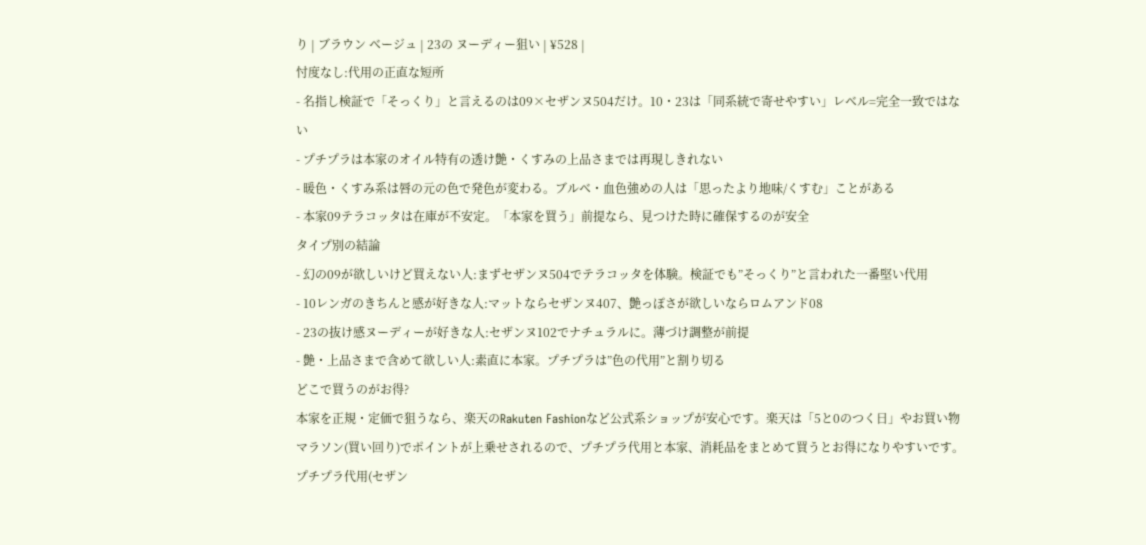り | ブラウン ベージュ | 23の ヌーディー狙い | ¥528 |
忖度なし:代用の正直な短所
- 名指し検証で「そっくり」と言えるのは09×セザンヌ504だけ。10・23は「同系統で寄せやすい」レベル=完全一致ではない
- プチプラは本家のオイル特有の透け艶・くすみの上品さまでは再現しきれない
- 暖色・くすみ系は唇の元の色で発色が変わる。ブルベ・血色強めの人は「思ったより地味/くすむ」ことがある
- 本家09テラコッタは在庫が不安定。「本家を買う」前提なら、見つけた時に確保するのが安全
タイプ別の結論
- 幻の09が欲しいけど買えない人:まずセザンヌ504でテラコッタを体験。検証でも”そっくり”と言われた一番堅い代用
- 10レンガのきちんと感が好きな人:マットならセザンヌ407、艶っぽさが欲しいならロムアンド08
- 23の抜け感ヌーディーが好きな人:セザンヌ102でナチュラルに。薄づけ調整が前提
- 艶・上品さまで含めて欲しい人:素直に本家。プチプラは”色の代用”と割り切る
どこで買うのがお得?
本家を正規・定価で狙うなら、楽天のRakuten Fashionなど公式系ショップが安心です。楽天は「5と0のつく日」やお買い物マラソン(買い回り)でポイントが上乗せされるので、プチプラ代用と本家、消耗品をまとめて買うとお得になりやすいです。
プチプラ代用(セザン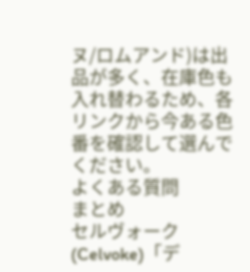ヌ/ロムアンド)は出品が多く、在庫色も入れ替わるため、各リンクから今ある色番を確認して選んでください。
よくある質問
まとめ
セルヴォーク(Celvoke)「デ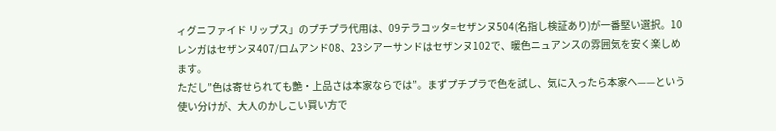ィグニファイド リップス」のプチプラ代用は、09テラコッタ=セザンヌ504(名指し検証あり)が一番堅い選択。10レンガはセザンヌ407/ロムアンド08、23シアーサンドはセザンヌ102で、暖色ニュアンスの雰囲気を安く楽しめます。
ただし”色は寄せられても艶・上品さは本家ならでは”。まずプチプラで色を試し、気に入ったら本家へ——という使い分けが、大人のかしこい買い方で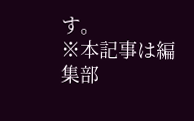す。
※本記事は編集部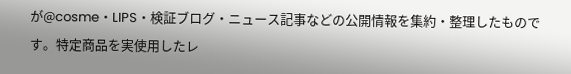が@cosme・LIPS・検証ブログ・ニュース記事などの公開情報を集約・整理したものです。特定商品を実使用したレ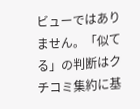ビューではありません。「似てる」の判断はクチコミ集約に基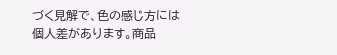づく見解で、色の感じ方には個人差があります。商品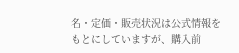名・定価・販売状況は公式情報をもとにしていますが、購入前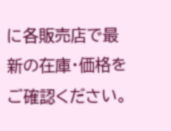に各販売店で最新の在庫・価格をご確認ください。